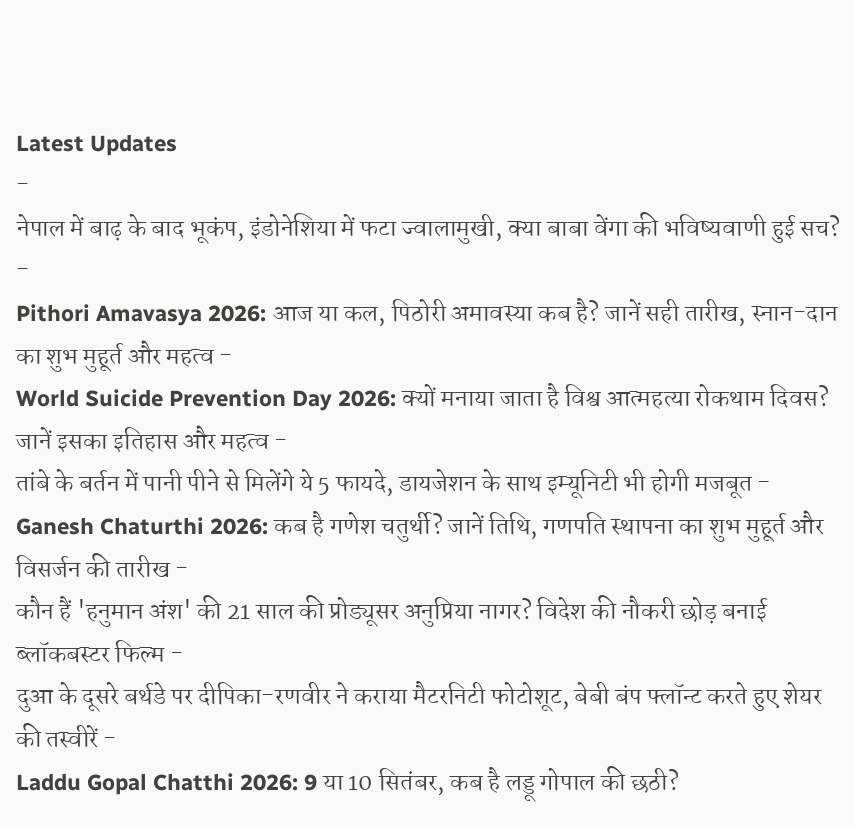Latest Updates
-
नेपाल में बाढ़ के बाद भूकंप, इंडोनेशिया में फटा ज्वालामुखी, क्या बाबा वेंगा की भविष्यवाणी हुई सच? -
Pithori Amavasya 2026: आज या कल, पिठोरी अमावस्या कब है? जानें सही तारीख, स्नान-दान का शुभ मुहूर्त और महत्व -
World Suicide Prevention Day 2026: क्यों मनाया जाता है विश्व आत्महत्या रोकथाम दिवस? जानें इसका इतिहास और महत्व -
तांबे के बर्तन में पानी पीने से मिलेंगे ये 5 फायदे, डायजेशन के साथ इम्यूनिटी भी होगी मजबूत -
Ganesh Chaturthi 2026: कब है गणेश चतुर्थी? जानें तिथि, गणपति स्थापना का शुभ मुहूर्त और विसर्जन की तारीख -
कौन हैं 'हनुमान अंश' की 21 साल की प्रोड्यूसर अनुप्रिया नागर? विदेश की नौकरी छोड़ बनाई ब्लॉकबस्टर फिल्म -
दुआ के दूसरे बर्थडे पर दीपिका-रणवीर ने कराया मैटरनिटी फोटोशूट, बेबी बंप फ्लॉन्ट करते हुए शेयर की तस्वीरें -
Laddu Gopal Chatthi 2026: 9 या 10 सितंबर, कब है लड्डू गोपाल की छठी?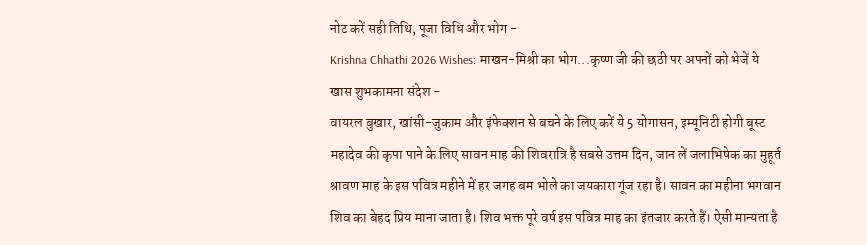नोट करें सही तिथि, पूजा विधि और भोग -
Krishna Chhathi 2026 Wishes: माखन-मिश्री का भोग...कृष्ण जी की छठी पर अपनों को भेजें ये खास शुभकामना संदेश -
वायरल बुखार, खांसी-जुकाम और इंफेक्शन से बचने के लिए करें ये 5 योगासन, इम्यूनिटी होगी बूस्ट
महादेव की कृपा पाने के लिए सावन माह की शिवरात्रि है सबसे उत्तम दिन, जान लें जलाभिषेक का मुहूर्त
श्रावण माह के इस पवित्र महीने में हर जगह बम भोले का जयकारा गूंज रहा है। सावन का महीना भगवान शिव का बेहद प्रिय माना जाता है। शिव भक्त पूरे वर्ष इस पवित्र माह का इंतजार करते हैं। ऐसी मान्यता है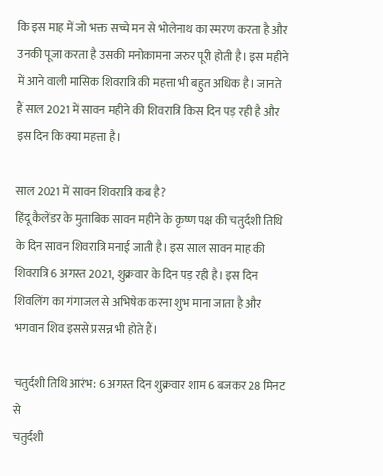कि इस माह में जो भक्त सच्चे मन से भोलेनाथ का स्मरण करता है और उनकी पूजा करता है उसकी मनोकामना जरुर पूरी होती है। इस महीने में आने वाली मासिक शिवरात्रि की महत्ता भी बहुत अधिक है। जानते हैं साल 2021 में सावन महीने की शिवरात्रि किस दिन पड़ रही है और इस दिन कि क्या महत्ता है।

साल 2021 में सावन शिवरात्रि कब है?
हिंदू कैलेंडर के मुताबिक सावन महीने के कृष्ण पक्ष की चतुर्दशी तिथि के दिन सावन शिवरात्रि मनाई जाती है। इस साल सावन माह की शिवरात्रि 6 अगस्त 2021, शुक्रवार के दिन पड़ रही है। इस दिन शिवलिंग का गंगाजल से अभिषेक करना शुभ माना जाता है और भगवान शिव इससे प्रसन्न भी होते हैं।

चतुर्दशी तिथि आरंभ: 6 अगस्त दिन शुक्रवार शाम 6 बजकर 28 मिनट से
चतुर्दशी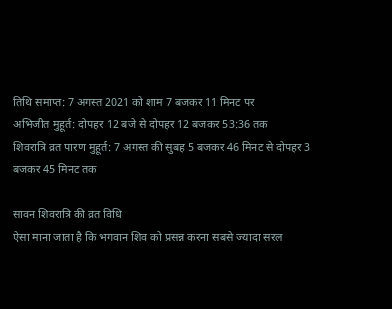तिथि समाप्त: 7 अगस्त 2021 को शाम 7 बजकर 11 मिनट पर
अभिजीत मुहूर्त: दोपहर 12 बजे से दोपहर 12 बजकर 53:36 तक
शिवरात्रि व्रत पारण मुहूर्त: 7 अगस्त की सुबह 5 बजकर 46 मिनट से दोपहर 3 बजकर 45 मिनट तक

सावन शिवरात्रि की व्रत विधि
ऐसा माना जाता है कि भगवान शिव को प्रसन्न करना सबसे ज्यादा सरल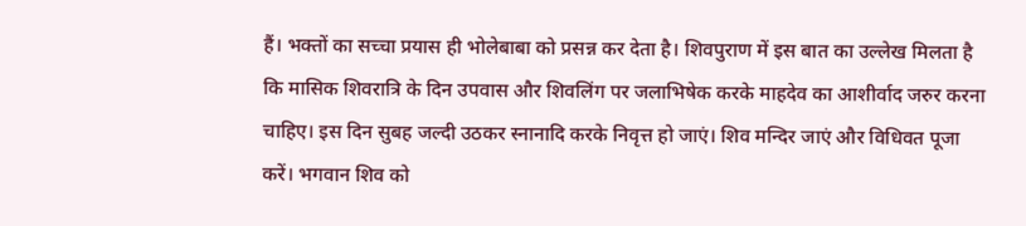हैं। भक्तों का सच्चा प्रयास ही भोलेबाबा को प्रसन्न कर देता है। शिवपुराण में इस बात का उल्लेख मिलता है कि मासिक शिवरात्रि के दिन उपवास और शिवलिंग पर जलाभिषेक करके माहदेव का आशीर्वाद जरुर करना चाहिए। इस दिन सुबह जल्दी उठकर स्नानादि करके निवृत्त हो जाएं। शिव मन्दिर जाएं और विधिवत पूजा करें। भगवान शिव को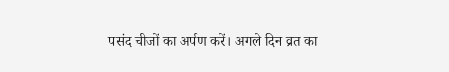पसंद चीजों का अर्पण करें। अगले दिन व्रत का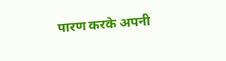पारण करके अपनी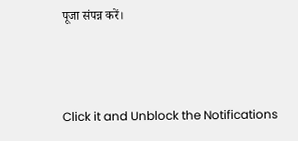पूजा संपन्न करें।



Click it and Unblock the Notifications